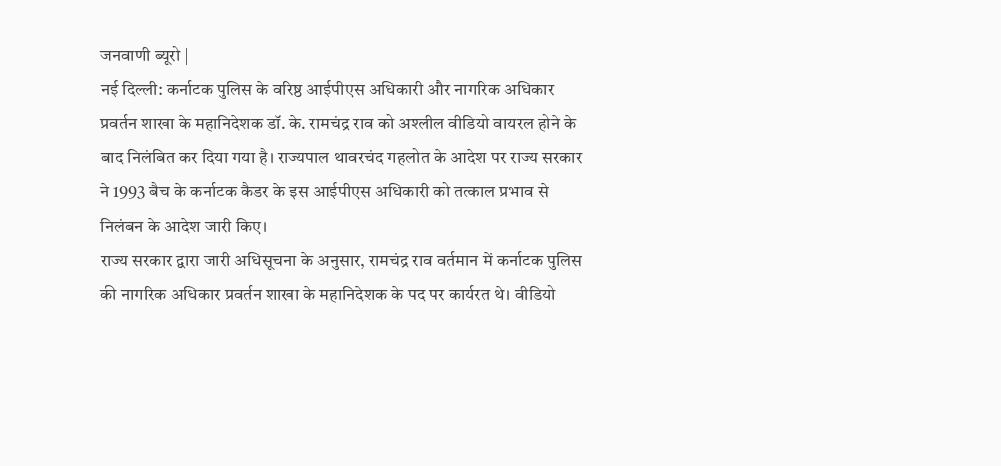जनवाणी ब्यूरो |
नई दिल्ली: कर्नाटक पुलिस के वरिष्ठ आईपीएस अधिकारी और नागरिक अधिकार प्रवर्तन शाखा के महानिदेशक डॉ. के. रामचंद्र राव को अश्लील वीडियो वायरल होने के बाद निलंबित कर दिया गया है। राज्यपाल थावरचंद गहलोत के आदेश पर राज्य सरकार ने 1993 बैच के कर्नाटक कैडर के इस आईपीएस अधिकारी को तत्काल प्रभाव से निलंबन के आदेश जारी किए।
राज्य सरकार द्वारा जारी अधिसूचना के अनुसार, रामचंद्र राव वर्तमान में कर्नाटक पुलिस की नागरिक अधिकार प्रवर्तन शाखा के महानिदेशक के पद पर कार्यरत थे। वीडियो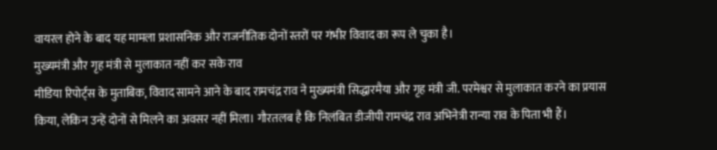वायरल होने के बाद यह मामला प्रशासनिक और राजनीतिक दोनों स्तरों पर गंभीर विवाद का रूप ले चुका है।
मुख्यमंत्री और गृह मंत्री से मुलाकात नहीं कर सके राव
मीडिया रिपोर्ट्स के मुताबिक, विवाद सामने आने के बाद रामचंद्र राव ने मुख्यमंत्री सिद्धारमैया और गृह मंत्री जी. परमेश्वर से मुलाकात करने का प्रयास किया, लेकिन उन्हें दोनों से मिलने का अवसर नहीं मिला। गौरतलब है कि निलंबित डीजीपी रामचंद्र राव अभिनेत्री रान्या राव के पिता भी हैं।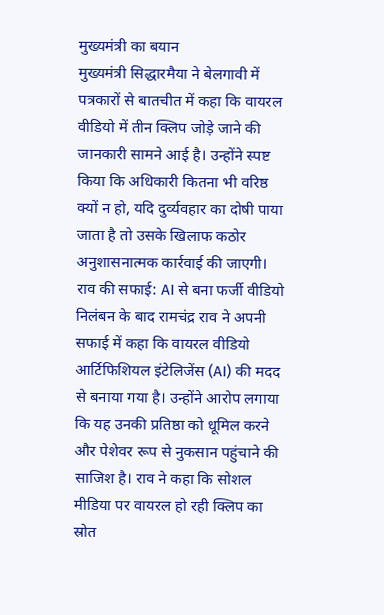मुख्यमंत्री का बयान
मुख्यमंत्री सिद्धारमैया ने बेलगावी में पत्रकारों से बातचीत में कहा कि वायरल वीडियो में तीन क्लिप जोड़े जाने की जानकारी सामने आई है। उन्होंने स्पष्ट किया कि अधिकारी कितना भी वरिष्ठ क्यों न हो, यदि दुर्व्यवहार का दोषी पाया जाता है तो उसके खिलाफ कठोर अनुशासनात्मक कार्रवाई की जाएगी।
राव की सफाई: AI से बना फर्जी वीडियो
निलंबन के बाद रामचंद्र राव ने अपनी सफाई में कहा कि वायरल वीडियो आर्टिफिशियल इंटेलिजेंस (AI) की मदद से बनाया गया है। उन्होंने आरोप लगाया कि यह उनकी प्रतिष्ठा को धूमिल करने और पेशेवर रूप से नुकसान पहुंचाने की साजिश है। राव ने कहा कि सोशल मीडिया पर वायरल हो रही क्लिप का स्रोत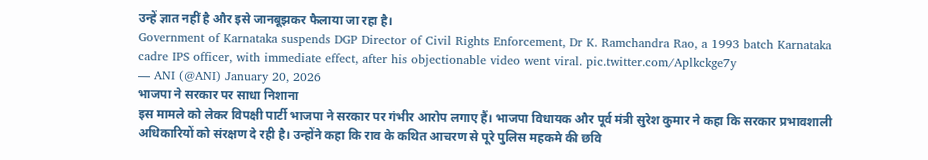उन्हें ज्ञात नहीं है और इसे जानबूझकर फैलाया जा रहा है।
Government of Karnataka suspends DGP Director of Civil Rights Enforcement, Dr K. Ramchandra Rao, a 1993 batch Karnataka cadre IPS officer, with immediate effect, after his objectionable video went viral. pic.twitter.com/Aplkckge7y
— ANI (@ANI) January 20, 2026
भाजपा ने सरकार पर साधा निशाना
इस मामले को लेकर विपक्षी पार्टी भाजपा ने सरकार पर गंभीर आरोप लगाए हैं। भाजपा विधायक और पूर्व मंत्री सुरेश कुमार ने कहा कि सरकार प्रभावशाली अधिकारियों को संरक्षण दे रही है। उन्होंने कहा कि राव के कथित आचरण से पूरे पुलिस महकमे की छवि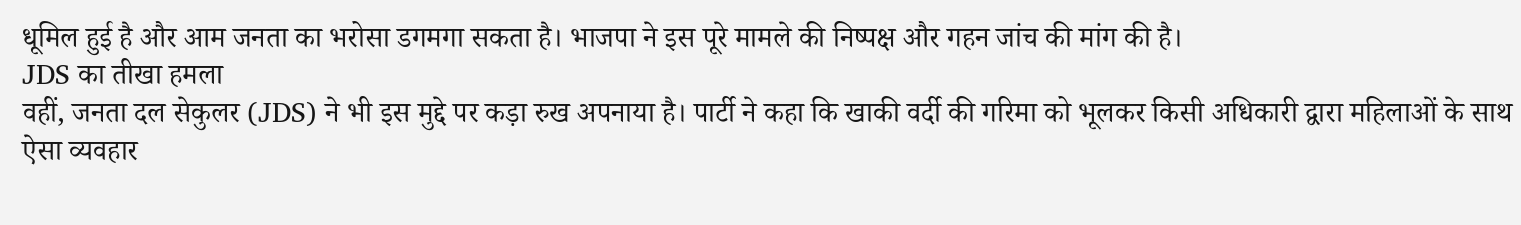धूमिल हुई है और आम जनता का भरोसा डगमगा सकता है। भाजपा ने इस पूरे मामले की निष्पक्ष और गहन जांच की मांग की है।
JDS का तीखा हमला
वहीं, जनता दल सेकुलर (JDS) ने भी इस मुद्दे पर कड़ा रुख अपनाया है। पार्टी ने कहा कि खाकी वर्दी की गरिमा को भूलकर किसी अधिकारी द्वारा महिलाओं के साथ ऐसा व्यवहार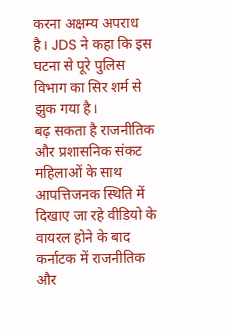करना अक्षम्य अपराध है। JDS ने कहा कि इस घटना से पूरे पुलिस विभाग का सिर शर्म से झुक गया है।
बढ़ सकता है राजनीतिक और प्रशासनिक संकट
महिलाओं के साथ आपत्तिजनक स्थिति में दिखाए जा रहे वीडियो के वायरल होने के बाद कर्नाटक में राजनीतिक और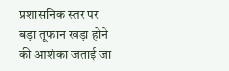प्रशासनिक स्तर पर बड़ा तूफान खड़ा होने की आशंका जताई जा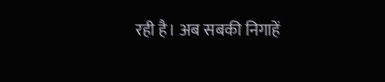रही है। अब सबकी निगाहें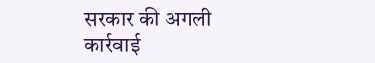सरकार की अगली कार्रवाई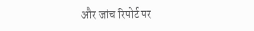और जांच रिपोर्ट पर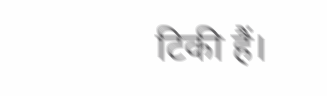टिकी हैं।